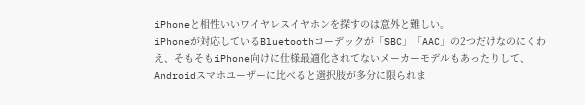iPhoneと相性いいワイヤレスイヤホンを探すのは意外と難しい。
iPhoneが対応しているBluetoothコーデックが「SBC」「AAC」の2つだけなのにくわえ、そもそもiPhone向けに仕様最適化されてないメーカーモデルもあったりして、Androidスマホユーザーに比べると選択肢が多分に限られま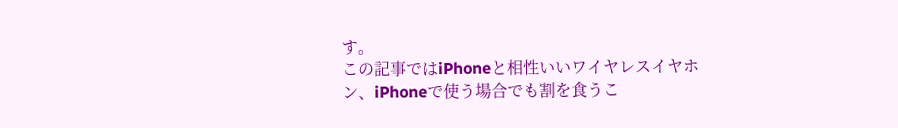す。
この記事ではiPhoneと相性いいワイヤレスイヤホン、iPhoneで使う場合でも割を食うこ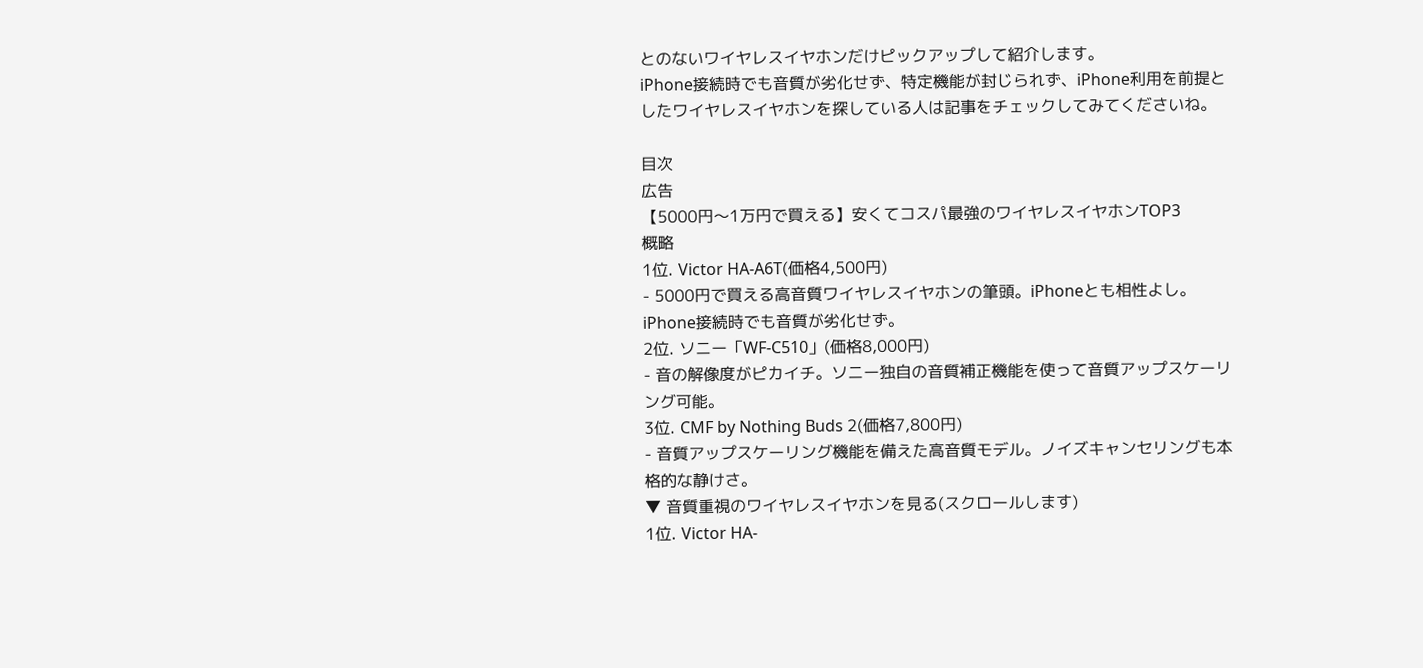とのないワイヤレスイヤホンだけピックアップして紹介します。
iPhone接続時でも音質が劣化せず、特定機能が封じられず、iPhone利用を前提としたワイヤレスイヤホンを探している人は記事をチェックしてみてくださいね。

目次
広告
【5000円〜1万円で買える】安くてコスパ最強のワイヤレスイヤホンTOP3
概略
1位. Victor HA-A6T(価格4,500円)
- 5000円で買える高音質ワイヤレスイヤホンの筆頭。iPhoneとも相性よし。iPhone接続時でも音質が劣化せず。
2位. ソニー「WF-C510」(価格8,000円)
- 音の解像度がピカイチ。ソニー独自の音質補正機能を使って音質アップスケーリング可能。
3位. CMF by Nothing Buds 2(価格7,800円)
- 音質アップスケーリング機能を備えた高音質モデル。ノイズキャンセリングも本格的な静けさ。
▼ 音質重視のワイヤレスイヤホンを見る(スクロールします)
1位. Victor HA-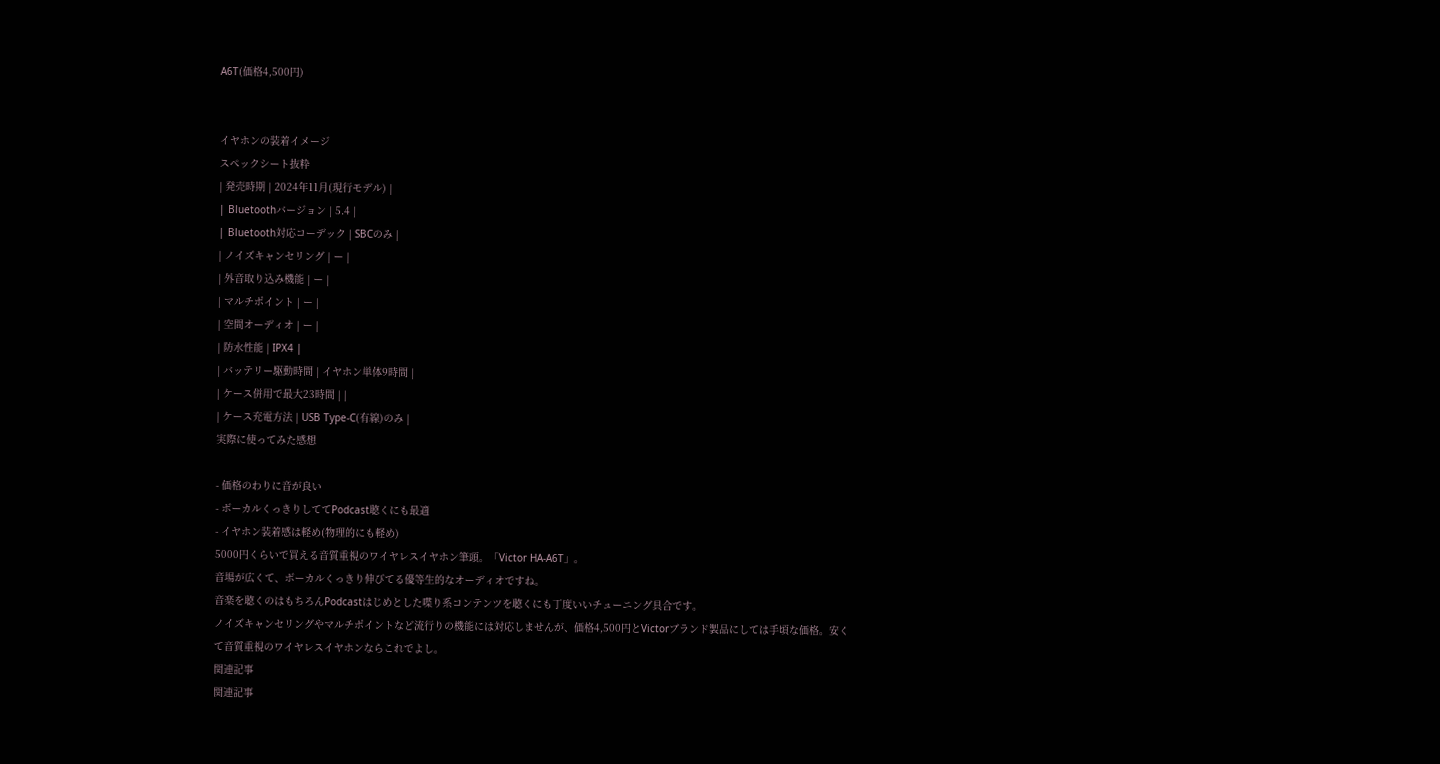A6T(価格4,500円)


イヤホンの装着イメージ
スペックシート抜粋
| 発売時期 | 2024年11月(現行モデル) |
| Bluetoothバージョン | 5.4 |
| Bluetooth対応コーデック | SBCのみ |
| ノイズキャンセリング | ー |
| 外音取り込み機能 | ー |
| マルチポイント | ー |
| 空間オーディオ | ー |
| 防水性能 | IPX4 |
| バッテリー駆動時間 | イヤホン単体9時間 |
| ケース併用で最大23時間 | |
| ケース充電方法 | USB Type-C(有線)のみ |
実際に使ってみた感想

- 価格のわりに音が良い
- ボーカルくっきりしててPodcast聴くにも最適
- イヤホン装着感は軽め(物理的にも軽め)
5000円くらいで買える音質重視のワイヤレスイヤホン筆頭。「Victor HA-A6T」。
音場が広くて、ボーカルくっきり伸びてる優等生的なオーディオですね。
音楽を聴くのはもちろんPodcastはじめとした喋り系コンテンツを聴くにも丁度いいチューニング具合です。
ノイズキャンセリングやマルチポイントなど流行りの機能には対応しませんが、価格4,500円とVictorブランド製品にしては手頃な価格。安くて音質重視のワイヤレスイヤホンならこれでよし。
関連記事
関連記事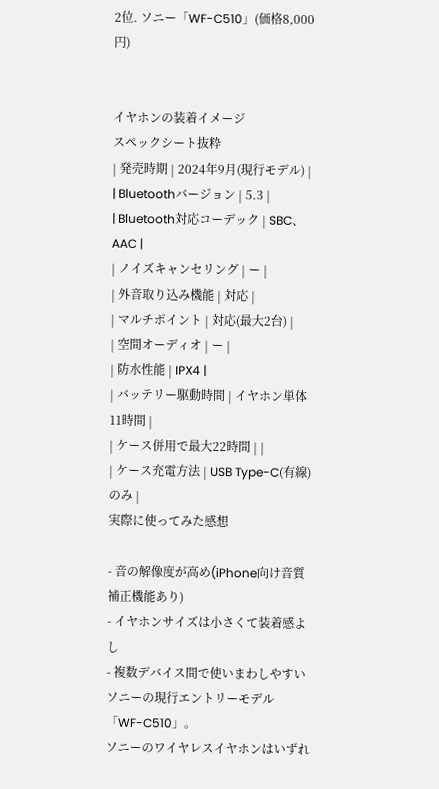2位. ソニー「WF-C510」(価格8,000円)


イヤホンの装着イメージ
スペックシート抜粋
| 発売時期 | 2024年9月(現行モデル) |
| Bluetoothバージョン | 5.3 |
| Bluetooth対応コーデック | SBC、AAC |
| ノイズキャンセリング | ー |
| 外音取り込み機能 | 対応 |
| マルチポイント | 対応(最大2台) |
| 空間オーディオ | ー |
| 防水性能 | IPX4 |
| バッテリー駆動時間 | イヤホン単体11時間 |
| ケース併用で最大22時間 | |
| ケース充電方法 | USB Type-C(有線)のみ |
実際に使ってみた感想

- 音の解像度が高め(iPhone向け音質補正機能あり)
- イヤホンサイズは小さくて装着感よし
- 複数デバイス間で使いまわしやすい
ソニーの現行エントリーモデル「WF-C510」。
ソニーのワイヤレスイヤホンはいずれ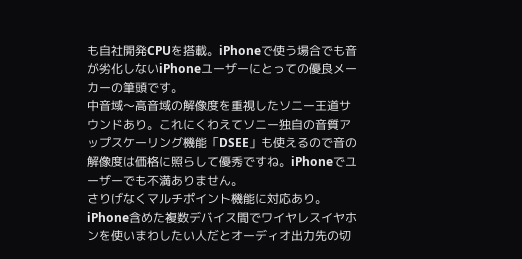も自社開発CPUを搭載。iPhoneで使う場合でも音が劣化しないiPhoneユーザーにとっての優良メーカーの筆頭です。
中音域〜高音域の解像度を重視したソニー王道サウンドあり。これにくわえてソニー独自の音質アップスケーリング機能「DSEE」も使えるので音の解像度は価格に照らして優秀ですね。iPhoneでユーザーでも不満ありません。
さりげなくマルチポイント機能に対応あり。iPhone含めた複数デバイス間でワイヤレスイヤホンを使いまわしたい人だとオーディオ出力先の切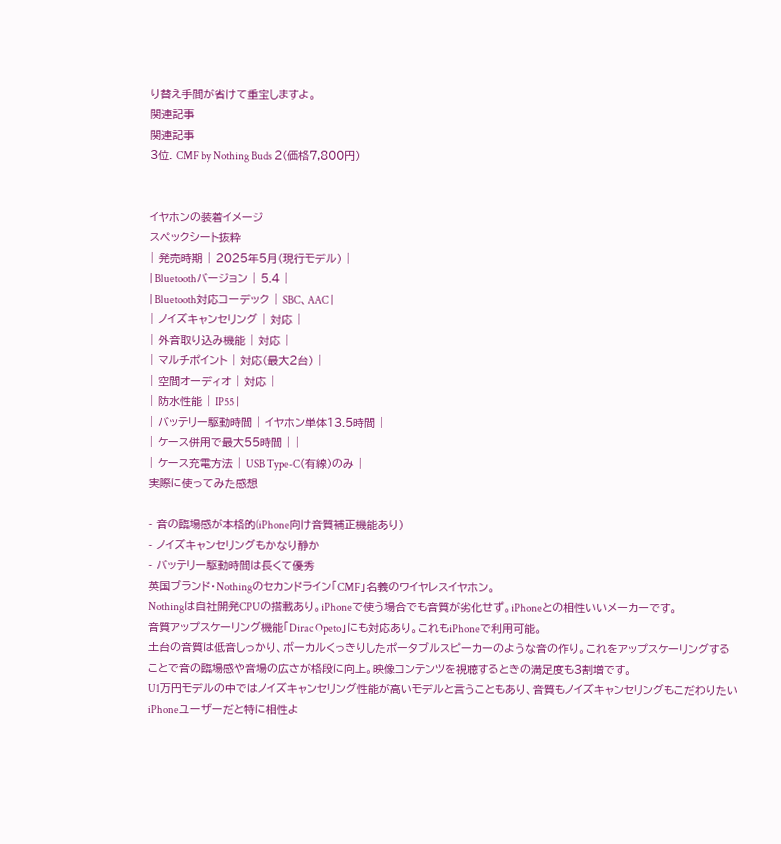り替え手間が省けて重宝しますよ。
関連記事
関連記事
3位. CMF by Nothing Buds 2(価格7,800円)


イヤホンの装着イメージ
スペックシート抜粋
| 発売時期 | 2025年5月(現行モデル) |
| Bluetoothバージョン | 5.4 |
| Bluetooth対応コーデック | SBC、AAC |
| ノイズキャンセリング | 対応 |
| 外音取り込み機能 | 対応 |
| マルチポイント | 対応(最大2台) |
| 空間オーディオ | 対応 |
| 防水性能 | IP55 |
| バッテリー駆動時間 | イヤホン単体13.5時間 |
| ケース併用で最大55時間 | |
| ケース充電方法 | USB Type-C(有線)のみ |
実際に使ってみた感想

- 音の臨場感が本格的(iPhone向け音質補正機能あり)
- ノイズキャンセリングもかなり静か
- バッテリー駆動時間は長くて優秀
英国ブランド・Nothingのセカンドライン「CMF」名義のワイヤレスイヤホン。
Nothingは自社開発CPUの搭載あり。iPhoneで使う場合でも音質が劣化せず。iPhoneとの相性いいメーカーです。
音質アップスケーリング機能「Dirac Opeto」にも対応あり。これもiPhoneで利用可能。
土台の音質は低音しっかり、ボーカルくっきりしたポータブルスピーカーのような音の作り。これをアップスケーリングすることで音の臨場感や音場の広さが格段に向上。映像コンテンツを視聴するときの満足度も3割増です。
U1万円モデルの中ではノイズキャンセリング性能が高いモデルと言うこともあり、音質もノイズキャンセリングもこだわりたいiPhoneユーザーだと特に相性よ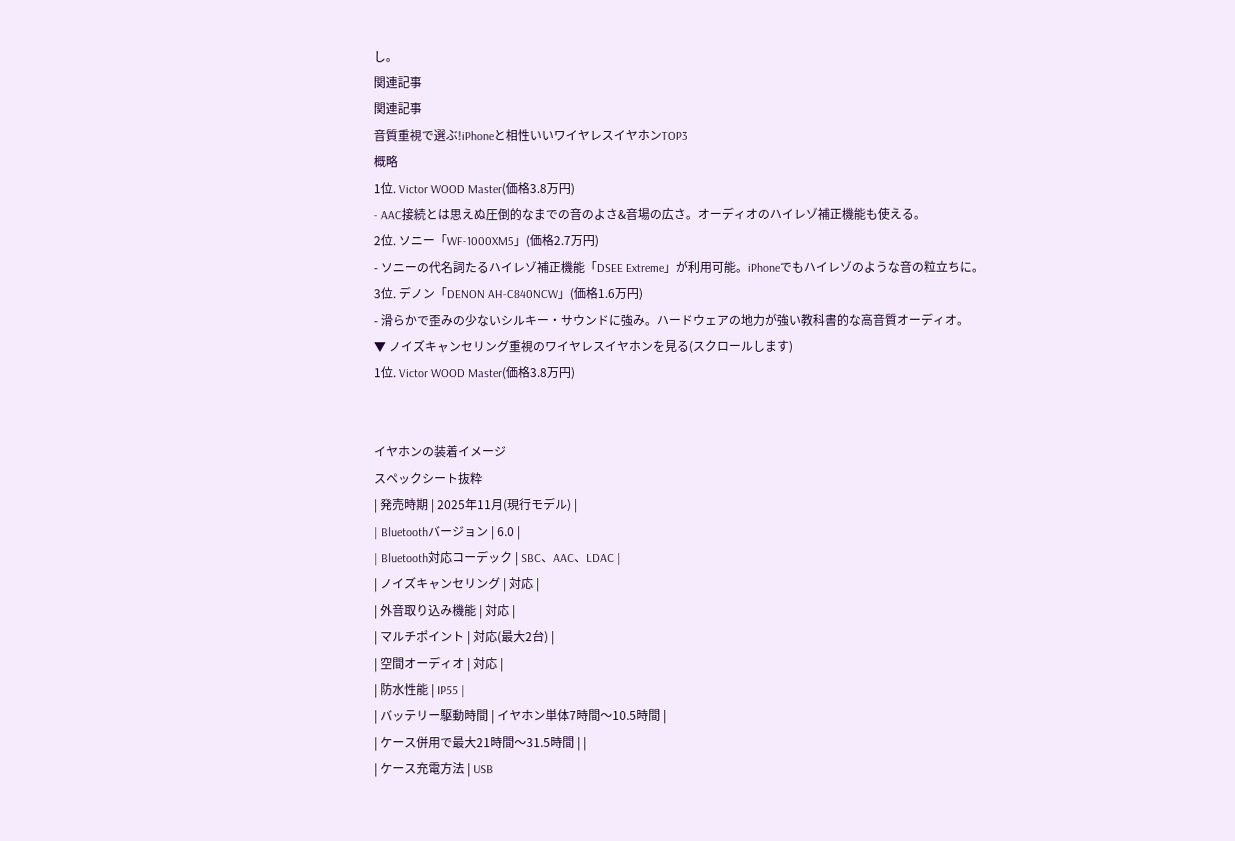し。
関連記事
関連記事
音質重視で選ぶ!iPhoneと相性いいワイヤレスイヤホンTOP3
概略
1位. Victor WOOD Master(価格3.8万円)
- AAC接続とは思えぬ圧倒的なまでの音のよさ&音場の広さ。オーディオのハイレゾ補正機能も使える。
2位. ソニー「WF-1000XM5」(価格2.7万円)
- ソニーの代名詞たるハイレゾ補正機能「DSEE Extreme」が利用可能。iPhoneでもハイレゾのような音の粒立ちに。
3位. デノン「DENON AH-C840NCW」(価格1.6万円)
- 滑らかで歪みの少ないシルキー・サウンドに強み。ハードウェアの地力が強い教科書的な高音質オーディオ。
▼ ノイズキャンセリング重視のワイヤレスイヤホンを見る(スクロールします)
1位. Victor WOOD Master(価格3.8万円)


イヤホンの装着イメージ
スペックシート抜粋
| 発売時期 | 2025年11月(現行モデル) |
| Bluetoothバージョン | 6.0 |
| Bluetooth対応コーデック | SBC、AAC、LDAC |
| ノイズキャンセリング | 対応 |
| 外音取り込み機能 | 対応 |
| マルチポイント | 対応(最大2台) |
| 空間オーディオ | 対応 |
| 防水性能 | IP55 |
| バッテリー駆動時間 | イヤホン単体7時間〜10.5時間 |
| ケース併用で最大21時間〜31.5時間 | |
| ケース充電方法 | USB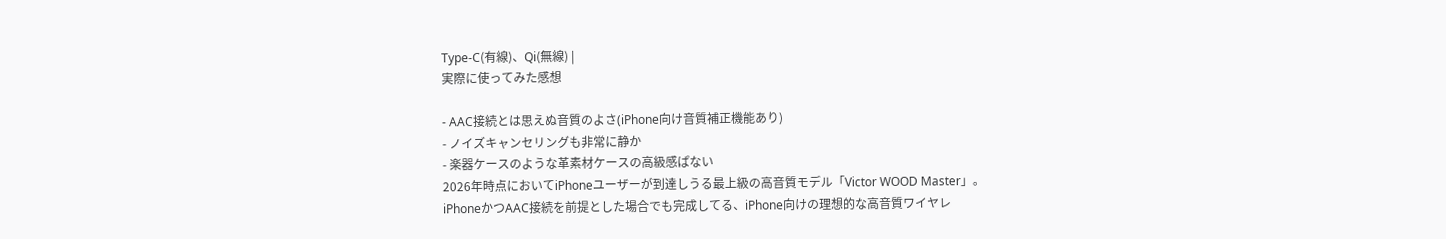Type-C(有線)、Qi(無線) |
実際に使ってみた感想

- AAC接続とは思えぬ音質のよさ(iPhone向け音質補正機能あり)
- ノイズキャンセリングも非常に静か
- 楽器ケースのような革素材ケースの高級感ぱない
2026年時点においてiPhoneユーザーが到達しうる最上級の高音質モデル「Victor WOOD Master」。
iPhoneかつAAC接続を前提とした場合でも完成してる、iPhone向けの理想的な高音質ワイヤレ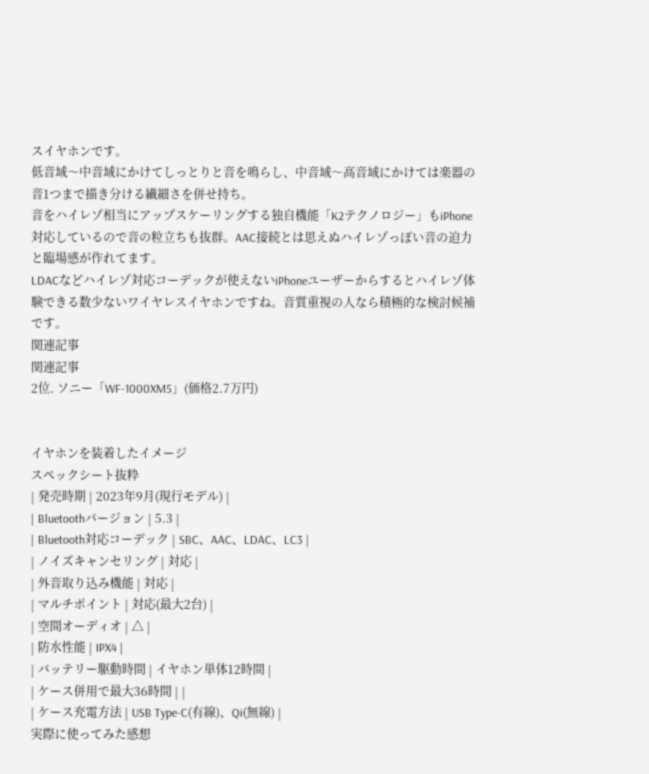スイヤホンです。
低音域〜中音域にかけてしっとりと音を鳴らし、中音域〜高音域にかけては楽器の音1つまで描き分ける繊細さを併せ持ち。
音をハイレゾ相当にアップスケーリングする独自機能「K2テクノロジー」もiPhone対応しているので音の粒立ちも抜群。AAC接続とは思えぬハイレゾっぽい音の迫力と臨場感が作れてます。
LDACなどハイレゾ対応コーデックが使えないiPhoneユーザーからするとハイレゾ体験できる数少ないワイヤレスイヤホンですね。音質重視の人なら積極的な検討候補です。
関連記事
関連記事
2位. ソニー「WF-1000XM5」(価格2.7万円)


イヤホンを装着したイメージ
スペックシート抜粋
| 発売時期 | 2023年9月(現行モデル) |
| Bluetoothバージョン | 5.3 |
| Bluetooth対応コーデック | SBC、AAC、LDAC、LC3 |
| ノイズキャンセリング | 対応 |
| 外音取り込み機能 | 対応 |
| マルチポイント | 対応(最大2台) |
| 空間オーディオ | △ |
| 防水性能 | IPX4 |
| バッテリー駆動時間 | イヤホン単体12時間 |
| ケース併用で最大36時間 | |
| ケース充電方法 | USB Type-C(有線)、Qi(無線) |
実際に使ってみた感想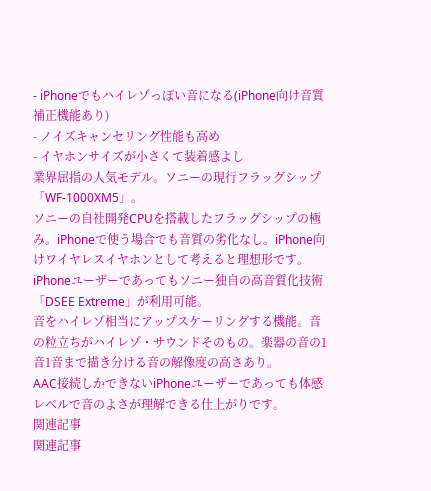- iPhoneでもハイレゾっぽい音になる(iPhone向け音質補正機能あり)
- ノイズキャンセリング性能も高め
- イヤホンサイズが小さくて装着感よし
業界屈指の人気モデル。ソニーの現行フラッグシップ「WF-1000XM5」。
ソニーの自社開発CPUを搭載したフラッグシップの極み。iPhoneで使う場合でも音質の劣化なし。iPhone向けワイヤレスイヤホンとして考えると理想形です。
iPhoneユーザーであってもソニー独自の高音質化技術「DSEE Extreme」が利用可能。
音をハイレゾ相当にアップスケーリングする機能。音の粒立ちがハイレゾ・サウンドそのもの。楽器の音の1音1音まで描き分ける音の解像度の高さあり。
AAC接続しかできないiPhoneユーザーであっても体感レベルで音のよさが理解できる仕上がりです。
関連記事
関連記事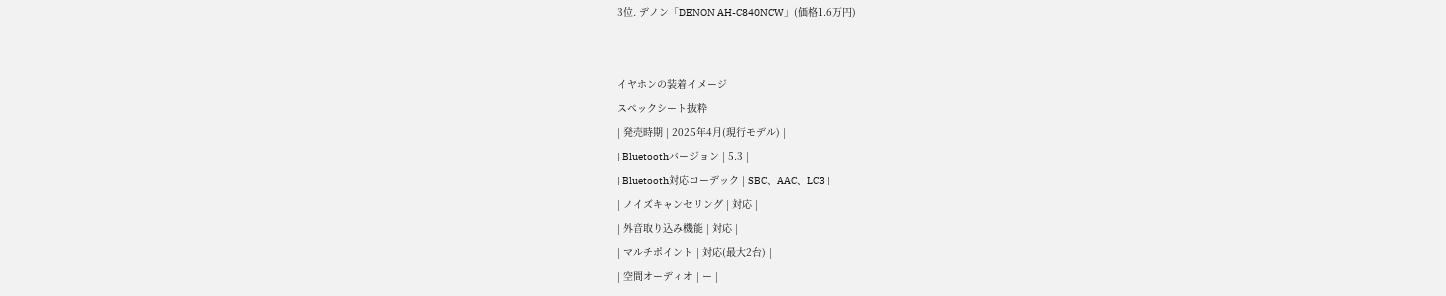3位. デノン「DENON AH-C840NCW」(価格1.6万円)


イヤホンの装着イメージ
スペックシート抜粋
| 発売時期 | 2025年4月(現行モデル) |
| Bluetoothバージョン | 5.3 |
| Bluetooth対応コーデック | SBC、AAC、LC3 |
| ノイズキャンセリング | 対応 |
| 外音取り込み機能 | 対応 |
| マルチポイント | 対応(最大2台) |
| 空間オーディオ | ー |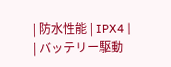| 防水性能 | IPX4 |
| バッテリー駆動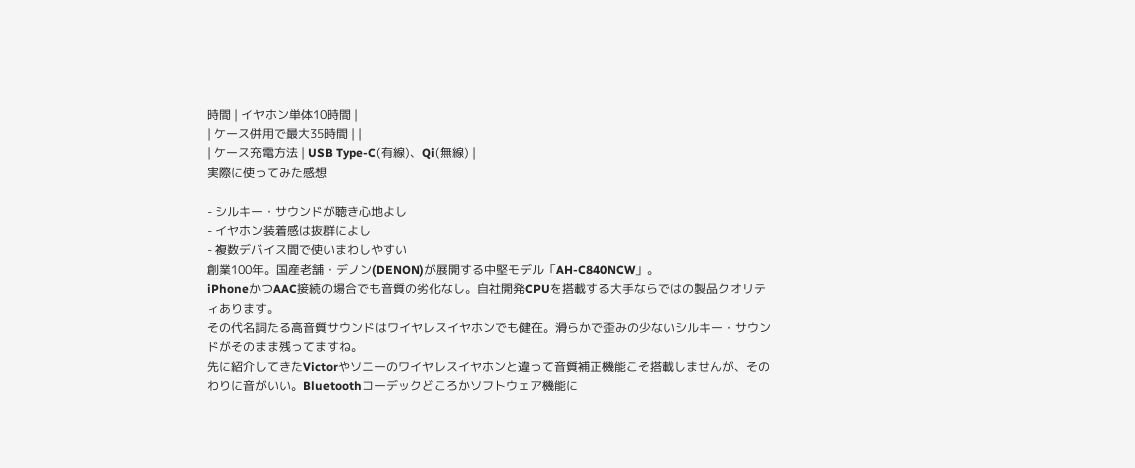時間 | イヤホン単体10時間 |
| ケース併用で最大35時間 | |
| ケース充電方法 | USB Type-C(有線)、Qi(無線) |
実際に使ってみた感想

- シルキー・サウンドが聴き心地よし
- イヤホン装着感は抜群によし
- 複数デバイス間で使いまわしやすい
創業100年。国産老舗・デノン(DENON)が展開する中堅モデル「AH-C840NCW」。
iPhoneかつAAC接続の場合でも音質の劣化なし。自社開発CPUを搭載する大手ならではの製品クオリティあります。
その代名詞たる高音質サウンドはワイヤレスイヤホンでも健在。滑らかで歪みの少ないシルキー・サウンドがそのまま残ってますね。
先に紹介してきたVictorやソニーのワイヤレスイヤホンと違って音質補正機能こそ搭載しませんが、そのわりに音がいい。Bluetoothコーデックどころかソフトウェア機能に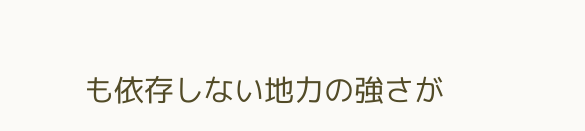も依存しない地力の強さが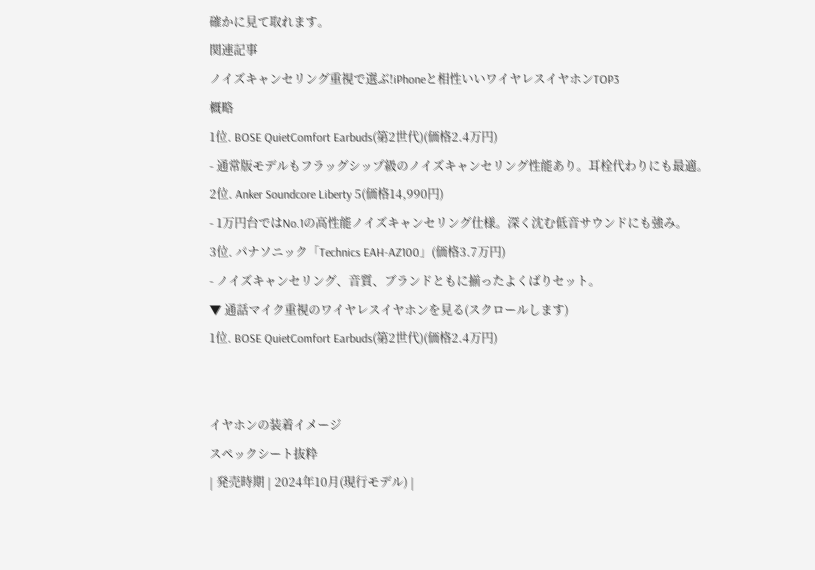確かに見て取れます。
関連記事
ノイズキャンセリング重視で選ぶ!iPhoneと相性いいワイヤレスイヤホンTOP3
概略
1位. BOSE QuietComfort Earbuds(第2世代)(価格2.4万円)
- 通常版モデルもフラッグシップ級のノイズキャンセリング性能あり。耳栓代わりにも最適。
2位. Anker Soundcore Liberty 5(価格14,990円)
- 1万円台ではNo.1の高性能ノイズキャンセリング仕様。深く沈む低音サウンドにも強み。
3位. パナソニック「Technics EAH-AZ100」(価格3.7万円)
- ノイズキャンセリング、音質、ブランドともに揃ったよくばりセット。
▼ 通話マイク重視のワイヤレスイヤホンを見る(スクロールします)
1位. BOSE QuietComfort Earbuds(第2世代)(価格2.4万円)


イヤホンの装着イメージ
スペックシート抜粋
| 発売時期 | 2024年10月(現行モデル) |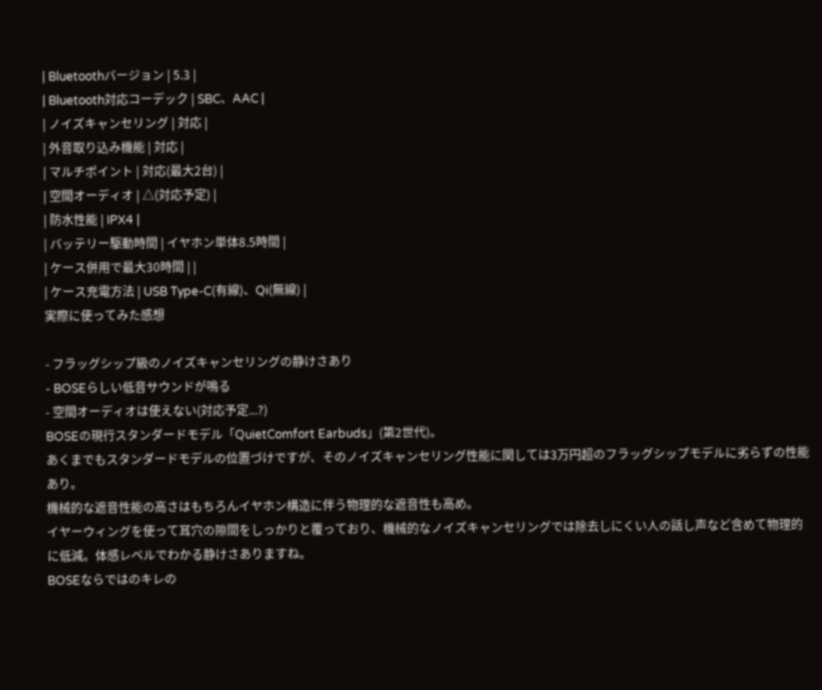| Bluetoothバージョン | 5.3 |
| Bluetooth対応コーデック | SBC、AAC |
| ノイズキャンセリング | 対応 |
| 外音取り込み機能 | 対応 |
| マルチポイント | 対応(最大2台) |
| 空間オーディオ | △(対応予定) |
| 防水性能 | IPX4 |
| バッテリー駆動時間 | イヤホン単体8.5時間 |
| ケース併用で最大30時間 | |
| ケース充電方法 | USB Type-C(有線)、Qi(無線) |
実際に使ってみた感想

- フラッグシップ級のノイズキャンセリングの静けさあり
- BOSEらしい低音サウンドが鳴る
- 空間オーディオは使えない(対応予定...?)
BOSEの現行スタンダードモデル「QuietComfort Earbuds」(第2世代)。
あくまでもスタンダードモデルの位置づけですが、そのノイズキャンセリング性能に関しては3万円超のフラッグシップモデルに劣らずの性能あり。
機械的な遮音性能の高さはもちろんイヤホン構造に伴う物理的な遮音性も高め。
イヤーウィングを使って耳穴の隙間をしっかりと覆っており、機械的なノイズキャンセリングでは除去しにくい人の話し声など含めて物理的に低減。体感レベルでわかる静けさありますね。
BOSEならではのキレの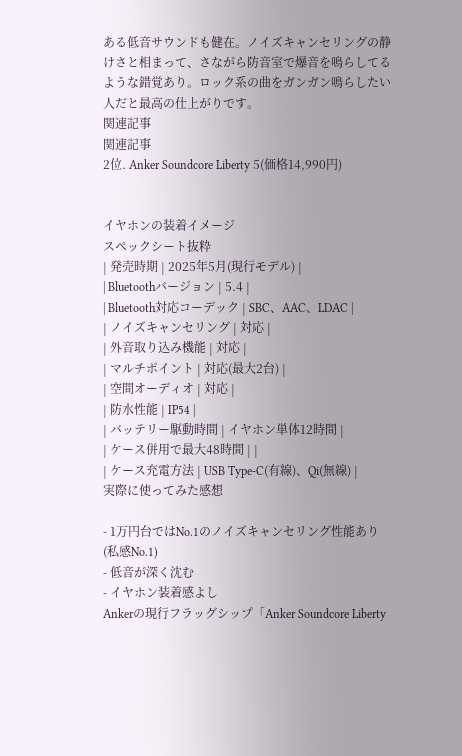ある低音サウンドも健在。ノイズキャンセリングの静けさと相まって、さながら防音室で爆音を鳴らしてるような錯覚あり。ロック系の曲をガンガン鳴らしたい人だと最高の仕上がりです。
関連記事
関連記事
2位. Anker Soundcore Liberty 5(価格14,990円)


イヤホンの装着イメージ
スペックシート抜粋
| 発売時期 | 2025年5月(現行モデル) |
| Bluetoothバージョン | 5.4 |
| Bluetooth対応コーデック | SBC、AAC、LDAC |
| ノイズキャンセリング | 対応 |
| 外音取り込み機能 | 対応 |
| マルチポイント | 対応(最大2台) |
| 空間オーディオ | 対応 |
| 防水性能 | IP54 |
| バッテリー駆動時間 | イヤホン単体12時間 |
| ケース併用で最大48時間 | |
| ケース充電方法 | USB Type-C(有線)、Qi(無線) |
実際に使ってみた感想

- 1万円台ではNo.1のノイズキャンセリング性能あり(私感No.1)
- 低音が深く沈む
- イヤホン装着感よし
Ankerの現行フラッグシップ「Anker Soundcore Liberty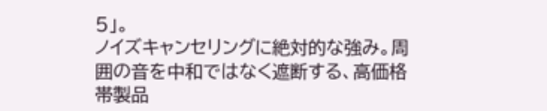5」。
ノイズキャンセリングに絶対的な強み。周囲の音を中和ではなく遮断する、高価格帯製品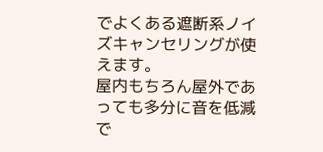でよくある遮断系ノイズキャンセリングが使えます。
屋内もちろん屋外であっても多分に音を低減で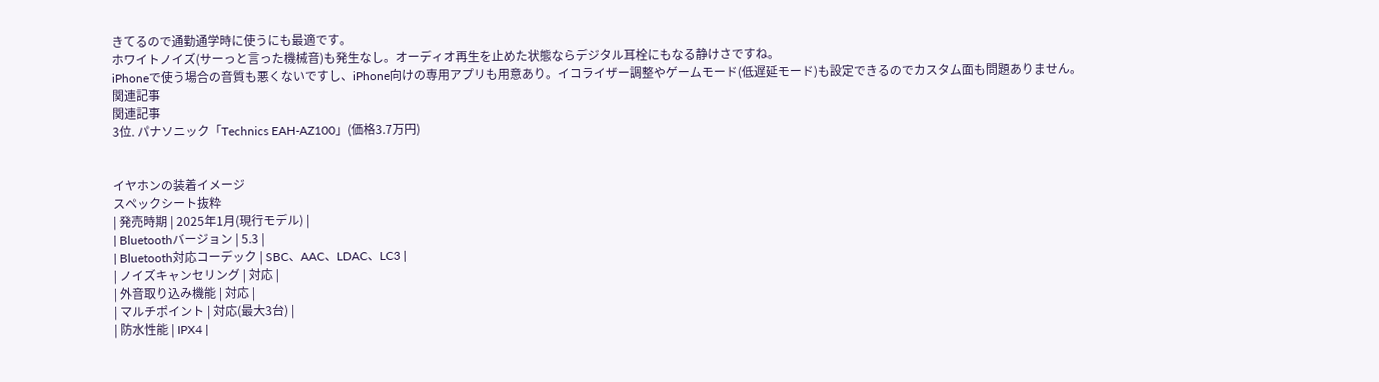きてるので通勤通学時に使うにも最適です。
ホワイトノイズ(サーっと言った機械音)も発生なし。オーディオ再生を止めた状態ならデジタル耳栓にもなる静けさですね。
iPhoneで使う場合の音質も悪くないですし、iPhone向けの専用アプリも用意あり。イコライザー調整やゲームモード(低遅延モード)も設定できるのでカスタム面も問題ありません。
関連記事
関連記事
3位. パナソニック「Technics EAH-AZ100」(価格3.7万円)


イヤホンの装着イメージ
スペックシート抜粋
| 発売時期 | 2025年1月(現行モデル) |
| Bluetoothバージョン | 5.3 |
| Bluetooth対応コーデック | SBC、AAC、LDAC、LC3 |
| ノイズキャンセリング | 対応 |
| 外音取り込み機能 | 対応 |
| マルチポイント | 対応(最大3台) |
| 防水性能 | IPX4 |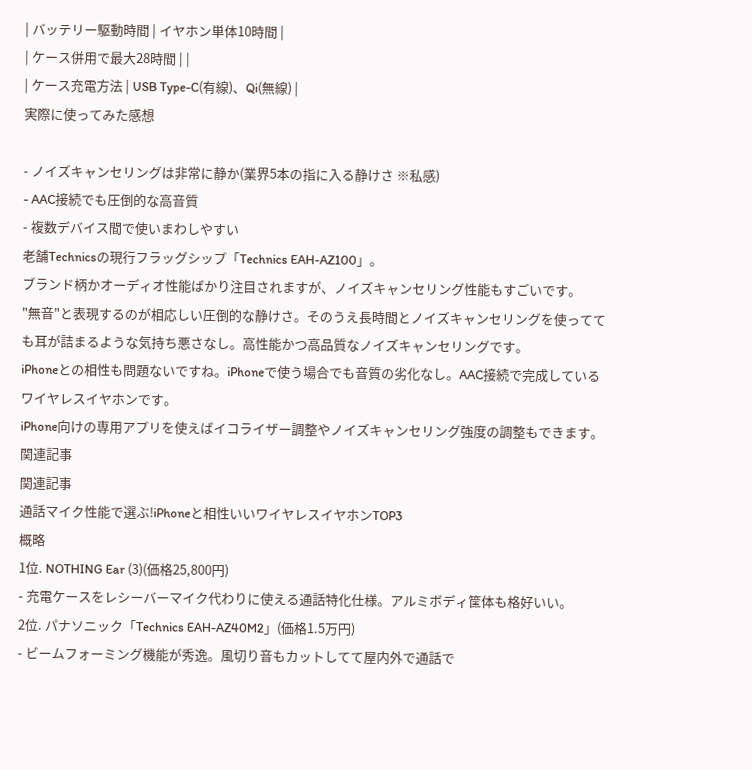| バッテリー駆動時間 | イヤホン単体10時間 |
| ケース併用で最大28時間 | |
| ケース充電方法 | USB Type-C(有線)、Qi(無線) |
実際に使ってみた感想

- ノイズキャンセリングは非常に静か(業界5本の指に入る静けさ ※私感)
- AAC接続でも圧倒的な高音質
- 複数デバイス間で使いまわしやすい
老舗Technicsの現行フラッグシップ「Technics EAH-AZ100」。
ブランド柄かオーディオ性能ばかり注目されますが、ノイズキャンセリング性能もすごいです。
"無音"と表現するのが相応しい圧倒的な静けさ。そのうえ長時間とノイズキャンセリングを使ってても耳が詰まるような気持ち悪さなし。高性能かつ高品質なノイズキャンセリングです。
iPhoneとの相性も問題ないですね。iPhoneで使う場合でも音質の劣化なし。AAC接続で完成しているワイヤレスイヤホンです。
iPhone向けの専用アプリを使えばイコライザー調整やノイズキャンセリング強度の調整もできます。
関連記事
関連記事
通話マイク性能で選ぶ!iPhoneと相性いいワイヤレスイヤホンTOP3
概略
1位. NOTHING Ear (3)(価格25,800円)
- 充電ケースをレシーバーマイク代わりに使える通話特化仕様。アルミボディ筐体も格好いい。
2位. パナソニック「Technics EAH-AZ40M2」(価格1.5万円)
- ビームフォーミング機能が秀逸。風切り音もカットしてて屋内外で通話で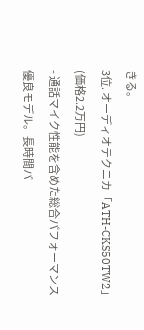きる。
3位. オーディオテクニカ「ATH-CKS50TW2」(価格2.2万円)
- 通話マイク性能を含めた総合パフォーマンス優良モデル。長時間バ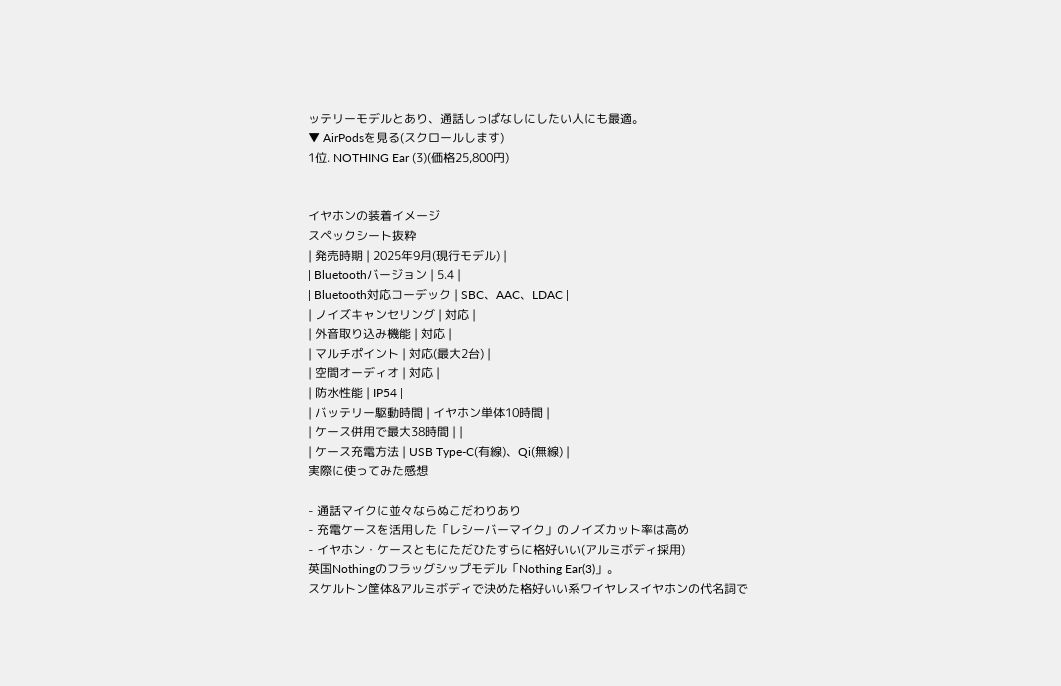ッテリーモデルとあり、通話しっぱなしにしたい人にも最適。
▼ AirPodsを見る(スクロールします)
1位. NOTHING Ear (3)(価格25,800円)


イヤホンの装着イメージ
スペックシート抜粋
| 発売時期 | 2025年9月(現行モデル) |
| Bluetoothバージョン | 5.4 |
| Bluetooth対応コーデック | SBC、AAC、LDAC |
| ノイズキャンセリング | 対応 |
| 外音取り込み機能 | 対応 |
| マルチポイント | 対応(最大2台) |
| 空間オーディオ | 対応 |
| 防水性能 | IP54 |
| バッテリー駆動時間 | イヤホン単体10時間 |
| ケース併用で最大38時間 | |
| ケース充電方法 | USB Type-C(有線)、Qi(無線) |
実際に使ってみた感想

- 通話マイクに並々ならぬこだわりあり
- 充電ケースを活用した「レシーバーマイク」のノイズカット率は高め
- イヤホン・ケースともにただひたすらに格好いい(アルミボディ採用)
英国Nothingのフラッグシップモデル「Nothing Ear(3)」。
スケルトン筐体&アルミボディで決めた格好いい系ワイヤレスイヤホンの代名詞で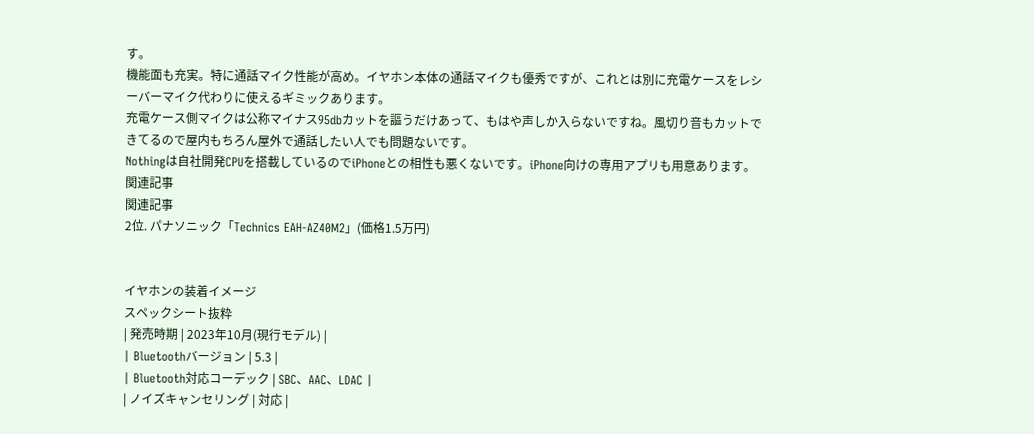す。
機能面も充実。特に通話マイク性能が高め。イヤホン本体の通話マイクも優秀ですが、これとは別に充電ケースをレシーバーマイク代わりに使えるギミックあります。
充電ケース側マイクは公称マイナス95dbカットを謳うだけあって、もはや声しか入らないですね。風切り音もカットできてるので屋内もちろん屋外で通話したい人でも問題ないです。
Nothingは自社開発CPUを搭載しているのでiPhoneとの相性も悪くないです。iPhone向けの専用アプリも用意あります。
関連記事
関連記事
2位. パナソニック「Technics EAH-AZ40M2」(価格1.5万円)


イヤホンの装着イメージ
スペックシート抜粋
| 発売時期 | 2023年10月(現行モデル) |
| Bluetoothバージョン | 5.3 |
| Bluetooth対応コーデック | SBC、AAC、LDAC |
| ノイズキャンセリング | 対応 |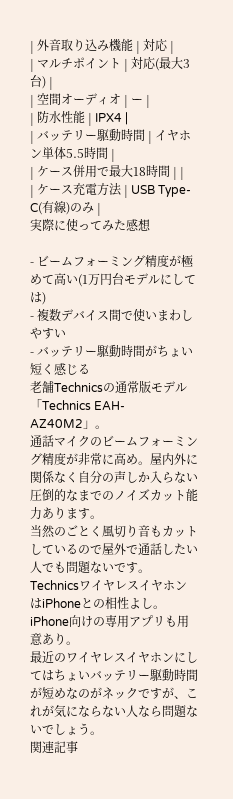| 外音取り込み機能 | 対応 |
| マルチポイント | 対応(最大3台) |
| 空間オーディオ | ー |
| 防水性能 | IPX4 |
| バッテリー駆動時間 | イヤホン単体5.5時間 |
| ケース併用で最大18時間 | |
| ケース充電方法 | USB Type-C(有線)のみ |
実際に使ってみた感想

- ビームフォーミング精度が極めて高い(1万円台モデルにしては)
- 複数デバイス間で使いまわしやすい
- バッテリー駆動時間がちょい短く感じる
老舗Technicsの通常版モデル「Technics EAH-AZ40M2」。
通話マイクのビームフォーミング精度が非常に高め。屋内外に関係なく自分の声しか入らない圧倒的なまでのノイズカット能力あります。
当然のごとく風切り音もカットしているので屋外で通話したい人でも問題ないです。
TechnicsワイヤレスイヤホンはiPhoneとの相性よし。iPhone向けの専用アプリも用意あり。
最近のワイヤレスイヤホンにしてはちょいバッテリー駆動時間が短めなのがネックですが、これが気にならない人なら問題ないでしょう。
関連記事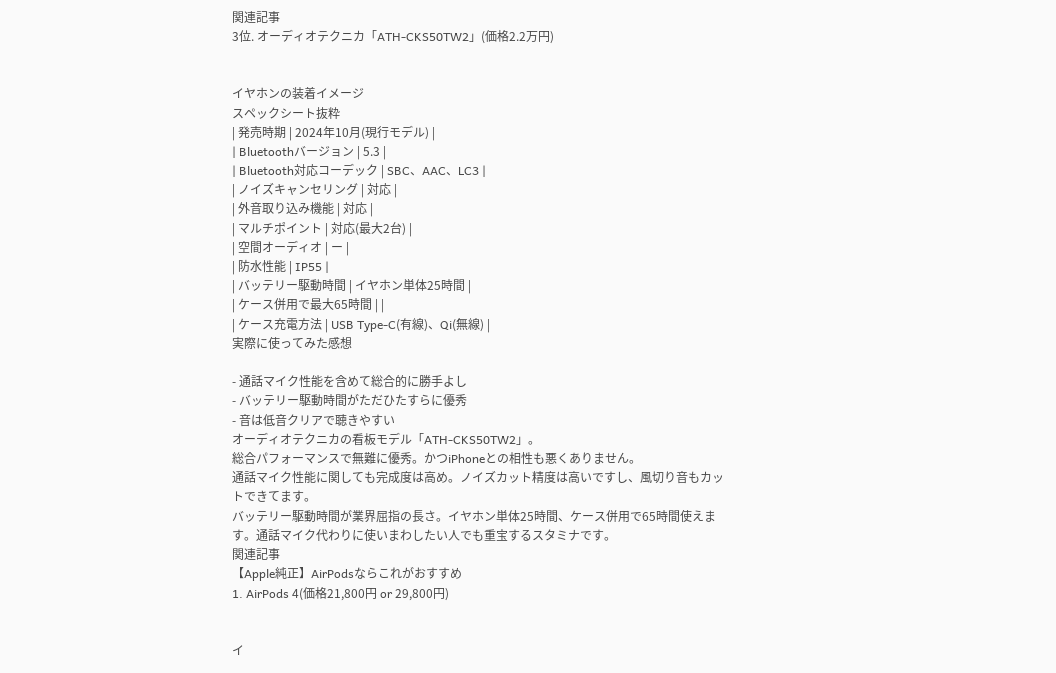関連記事
3位. オーディオテクニカ「ATH-CKS50TW2」(価格2.2万円)


イヤホンの装着イメージ
スペックシート抜粋
| 発売時期 | 2024年10月(現行モデル) |
| Bluetoothバージョン | 5.3 |
| Bluetooth対応コーデック | SBC、AAC、LC3 |
| ノイズキャンセリング | 対応 |
| 外音取り込み機能 | 対応 |
| マルチポイント | 対応(最大2台) |
| 空間オーディオ | ー |
| 防水性能 | IP55 |
| バッテリー駆動時間 | イヤホン単体25時間 |
| ケース併用で最大65時間 | |
| ケース充電方法 | USB Type-C(有線)、Qi(無線) |
実際に使ってみた感想

- 通話マイク性能を含めて総合的に勝手よし
- バッテリー駆動時間がただひたすらに優秀
- 音は低音クリアで聴きやすい
オーディオテクニカの看板モデル「ATH-CKS50TW2」。
総合パフォーマンスで無難に優秀。かつiPhoneとの相性も悪くありません。
通話マイク性能に関しても完成度は高め。ノイズカット精度は高いですし、風切り音もカットできてます。
バッテリー駆動時間が業界屈指の長さ。イヤホン単体25時間、ケース併用で65時間使えます。通話マイク代わりに使いまわしたい人でも重宝するスタミナです。
関連記事
【Apple純正】AirPodsならこれがおすすめ
1. AirPods 4(価格21,800円 or 29,800円)


イ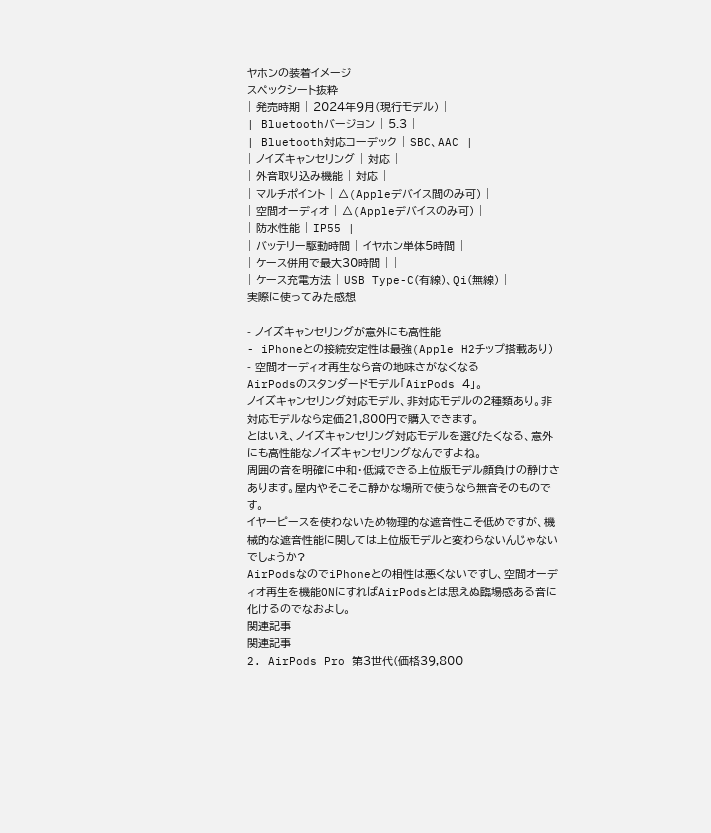ヤホンの装着イメージ
スペックシート抜粋
| 発売時期 | 2024年9月(現行モデル) |
| Bluetoothバージョン | 5.3 |
| Bluetooth対応コーデック | SBC、AAC |
| ノイズキャンセリング | 対応 |
| 外音取り込み機能 | 対応 |
| マルチポイント | △(Appleデバイス間のみ可) |
| 空間オーディオ | △(Appleデバイスのみ可) |
| 防水性能 | IP55 |
| バッテリー駆動時間 | イヤホン単体5時間 |
| ケース併用で最大30時間 | |
| ケース充電方法 | USB Type-C(有線)、Qi(無線) |
実際に使ってみた感想

- ノイズキャンセリングが意外にも高性能
- iPhoneとの接続安定性は最強(Apple H2チップ搭載あり)
- 空間オーディオ再生なら音の地味さがなくなる
AirPodsのスタンダードモデル「AirPods 4」。
ノイズキャンセリング対応モデル、非対応モデルの2種類あり。非対応モデルなら定価21,800円で購入できます。
とはいえ、ノイズキャンセリング対応モデルを選びたくなる、意外にも高性能なノイズキャンセリングなんですよね。
周囲の音を明確に中和・低減できる上位版モデル顔負けの静けさあります。屋内やそこそこ静かな場所で使うなら無音そのものです。
イヤーピースを使わないため物理的な遮音性こそ低めですが、機械的な遮音性能に関しては上位版モデルと変わらないんじゃないでしょうか?
AirPodsなのでiPhoneとの相性は悪くないですし、空間オーディオ再生を機能ONにすればAirPodsとは思えぬ臨場感ある音に化けるのでなおよし。
関連記事
関連記事
2. AirPods Pro 第3世代(価格39,800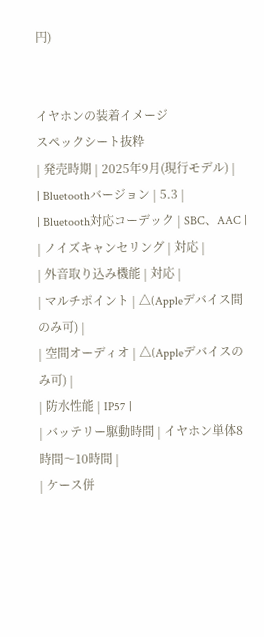円)


イヤホンの装着イメージ
スペックシート抜粋
| 発売時期 | 2025年9月(現行モデル) |
| Bluetoothバージョン | 5.3 |
| Bluetooth対応コーデック | SBC、AAC |
| ノイズキャンセリング | 対応 |
| 外音取り込み機能 | 対応 |
| マルチポイント | △(Appleデバイス間のみ可) |
| 空間オーディオ | △(Appleデバイスのみ可) |
| 防水性能 | IP57 |
| バッテリー駆動時間 | イヤホン単体8時間〜10時間 |
| ケース併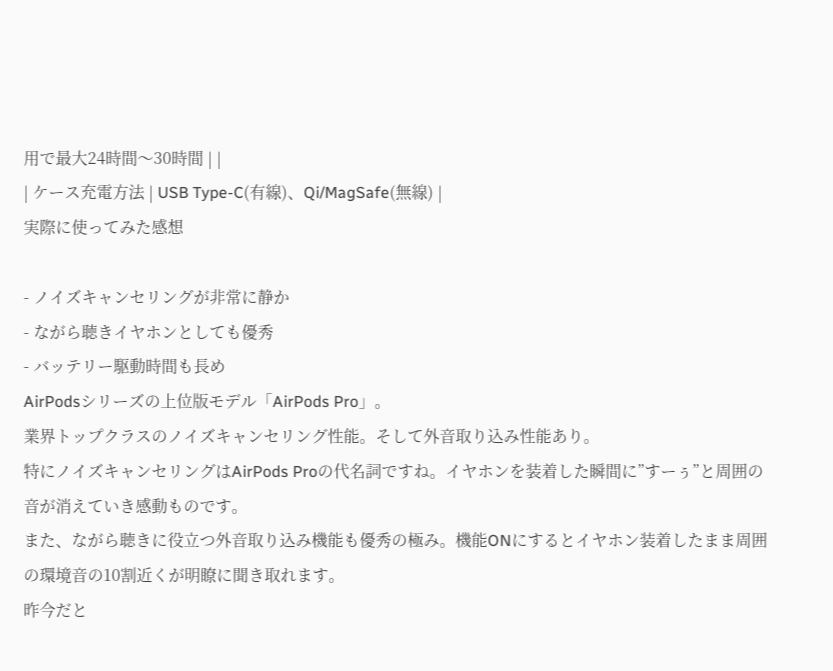用で最大24時間〜30時間 | |
| ケース充電方法 | USB Type-C(有線)、Qi/MagSafe(無線) |
実際に使ってみた感想

- ノイズキャンセリングが非常に静か
- ながら聴きイヤホンとしても優秀
- バッテリー駆動時間も長め
AirPodsシリーズの上位版モデル「AirPods Pro」。
業界トップクラスのノイズキャンセリング性能。そして外音取り込み性能あり。
特にノイズキャンセリングはAirPods Proの代名詞ですね。イヤホンを装着した瞬間に”すーぅ”と周囲の音が消えていき感動ものです。
また、ながら聴きに役立つ外音取り込み機能も優秀の極み。機能ONにするとイヤホン装着したまま周囲の環境音の10割近くが明瞭に聞き取れます。
昨今だと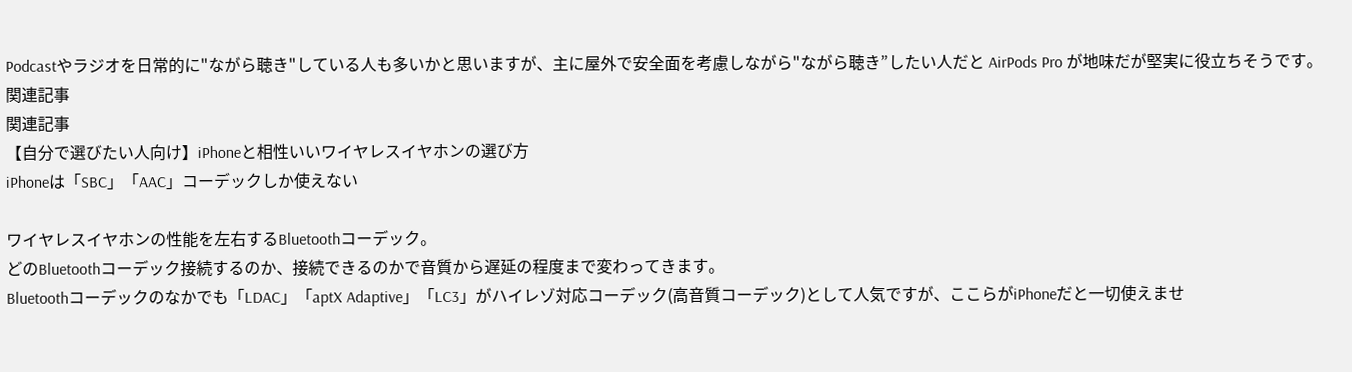Podcastやラジオを日常的に"ながら聴き"している人も多いかと思いますが、主に屋外で安全面を考慮しながら"ながら聴き”したい人だと AirPods Pro が地味だが堅実に役立ちそうです。
関連記事
関連記事
【自分で選びたい人向け】iPhoneと相性いいワイヤレスイヤホンの選び方
iPhoneは「SBC」「AAC」コーデックしか使えない

ワイヤレスイヤホンの性能を左右するBluetoothコーデック。
どのBluetoothコーデック接続するのか、接続できるのかで音質から遅延の程度まで変わってきます。
Bluetoothコーデックのなかでも「LDAC」「aptX Adaptive」「LC3」がハイレゾ対応コーデック(高音質コーデック)として人気ですが、ここらがiPhoneだと一切使えませ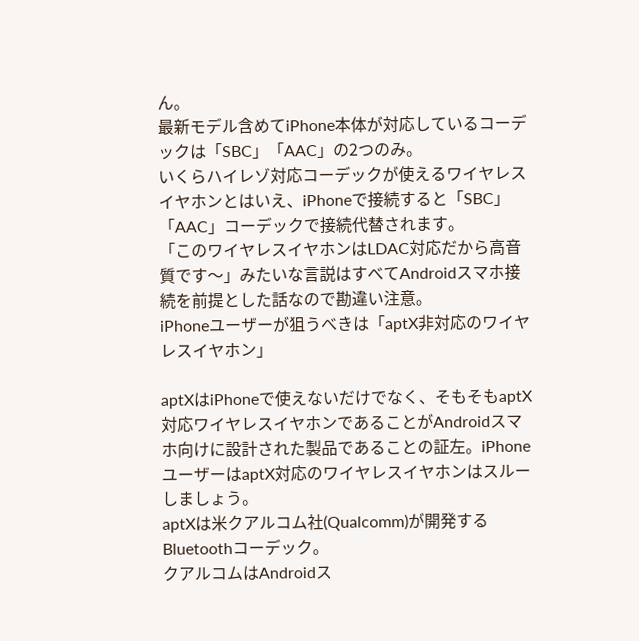ん。
最新モデル含めてiPhone本体が対応しているコーデックは「SBC」「AAC」の2つのみ。
いくらハイレゾ対応コーデックが使えるワイヤレスイヤホンとはいえ、iPhoneで接続すると「SBC」「AAC」コーデックで接続代替されます。
「このワイヤレスイヤホンはLDAC対応だから高音質です〜」みたいな言説はすべてAndroidスマホ接続を前提とした話なので勘違い注意。
iPhoneユーザーが狙うべきは「aptX非対応のワイヤレスイヤホン」

aptXはiPhoneで使えないだけでなく、そもそもaptX対応ワイヤレスイヤホンであることがAndroidスマホ向けに設計された製品であることの証左。iPhoneユーザーはaptX対応のワイヤレスイヤホンはスルーしましょう。
aptXは米クアルコム社(Qualcomm)が開発するBluetoothコーデック。
クアルコムはAndroidス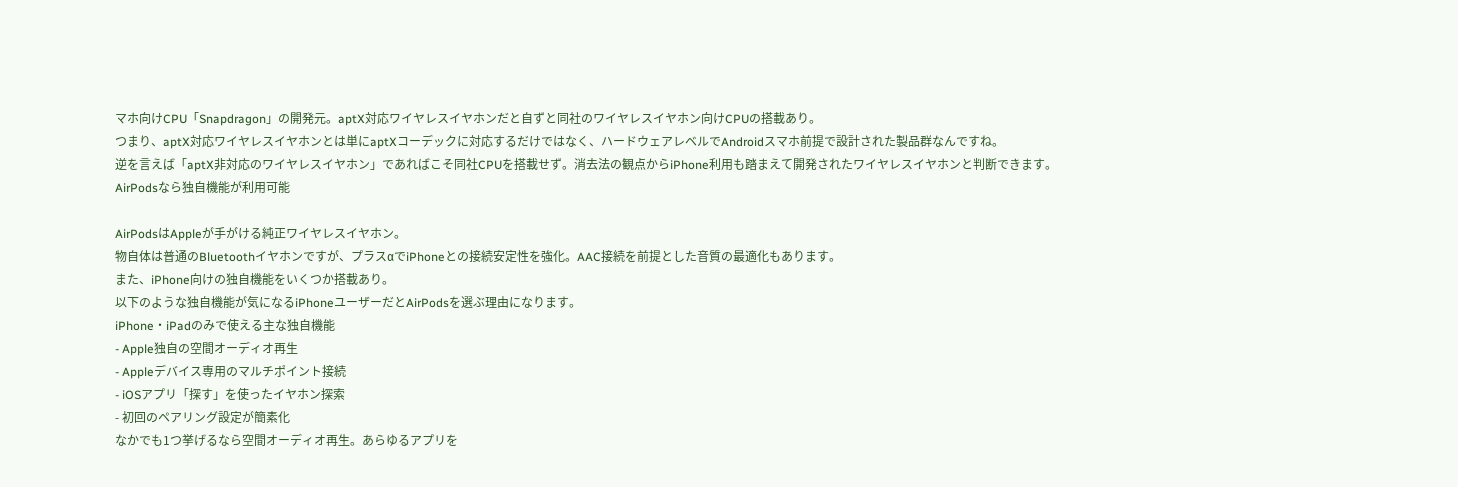マホ向けCPU「Snapdragon」の開発元。aptX対応ワイヤレスイヤホンだと自ずと同社のワイヤレスイヤホン向けCPUの搭載あり。
つまり、aptX対応ワイヤレスイヤホンとは単にaptXコーデックに対応するだけではなく、ハードウェアレベルでAndroidスマホ前提で設計された製品群なんですね。
逆を言えば「aptX非対応のワイヤレスイヤホン」であればこそ同社CPUを搭載せず。消去法の観点からiPhone利用も踏まえて開発されたワイヤレスイヤホンと判断できます。
AirPodsなら独自機能が利用可能

AirPodsはAppleが手がける純正ワイヤレスイヤホン。
物自体は普通のBluetoothイヤホンですが、プラスαでiPhoneとの接続安定性を強化。AAC接続を前提とした音質の最適化もあります。
また、iPhone向けの独自機能をいくつか搭載あり。
以下のような独自機能が気になるiPhoneユーザーだとAirPodsを選ぶ理由になります。
iPhone・iPadのみで使える主な独自機能
- Apple独自の空間オーディオ再生
- Appleデバイス専用のマルチポイント接続
- iOSアプリ「探す」を使ったイヤホン探索
- 初回のペアリング設定が簡素化
なかでも1つ挙げるなら空間オーディオ再生。あらゆるアプリを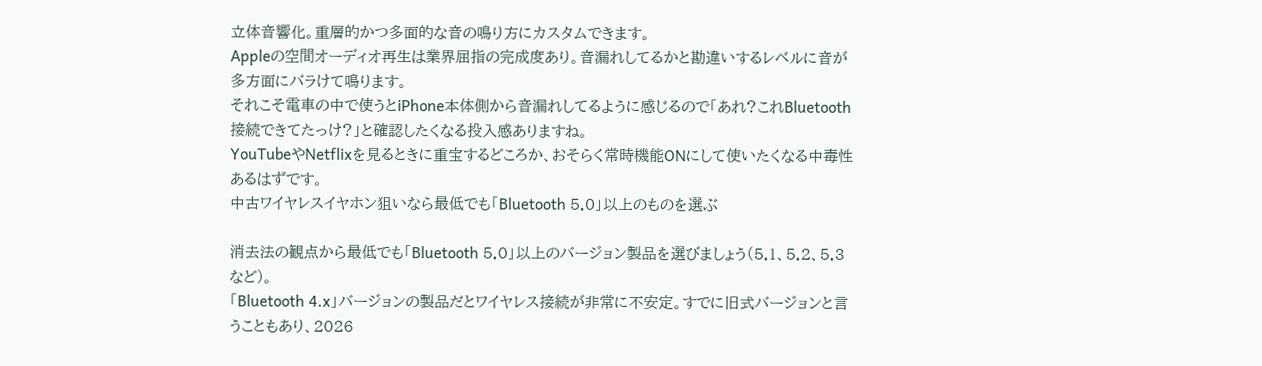立体音響化。重層的かつ多面的な音の鳴り方にカスタムできます。
Appleの空間オーディオ再生は業界屈指の完成度あり。音漏れしてるかと勘違いするレベルに音が多方面にバラけて鳴ります。
それこそ電車の中で使うとiPhone本体側から音漏れしてるように感じるので「あれ?これBluetooth接続できてたっけ?」と確認したくなる投入感ありますね。
YouTubeやNetflixを見るときに重宝するどころか、おそらく常時機能ONにして使いたくなる中毒性あるはずです。
中古ワイヤレスイヤホン狙いなら最低でも「Bluetooth 5.0」以上のものを選ぶ

消去法の観点から最低でも「Bluetooth 5.0」以上のバージョン製品を選びましょう(5.1、5.2、5.3など)。
「Bluetooth 4.x」バージョンの製品だとワイヤレス接続が非常に不安定。すでに旧式バージョンと言うこともあり、2026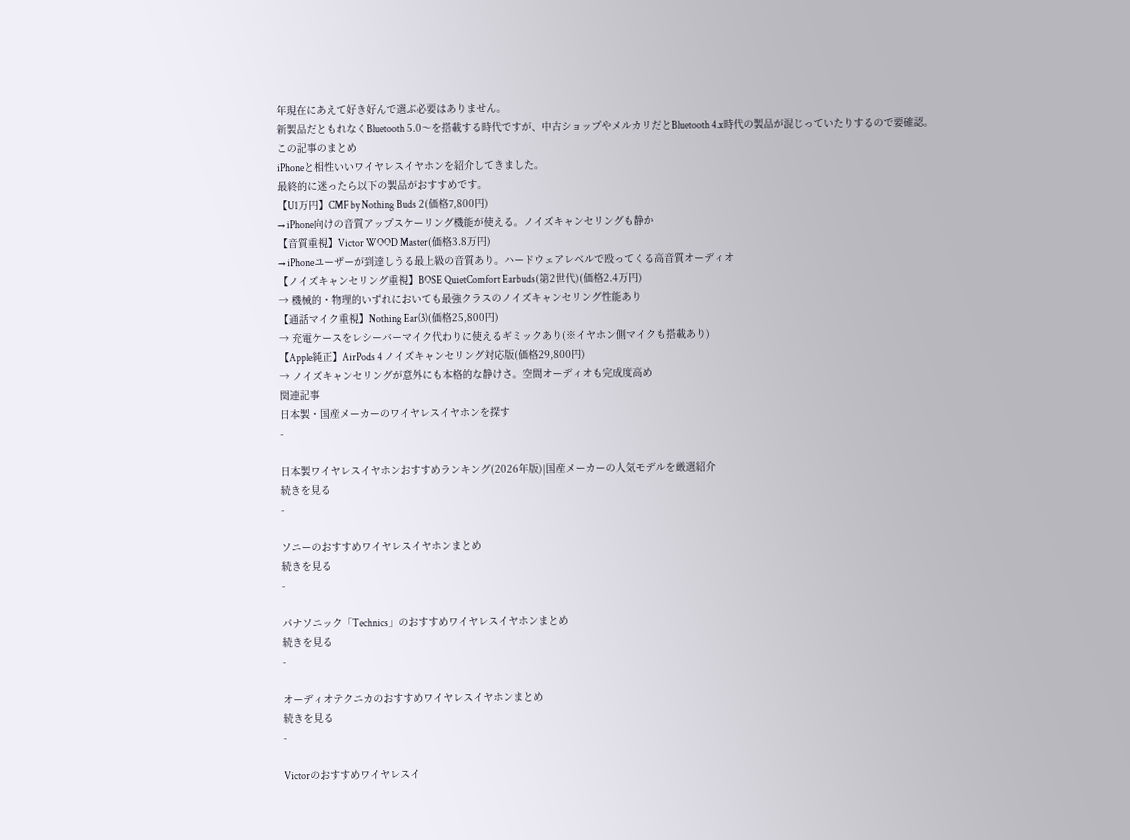年現在にあえて好き好んで選ぶ必要はありません。
新製品だともれなくBluetooth 5.0〜を搭載する時代ですが、中古ショップやメルカリだとBluetooth 4.x時代の製品が混じっていたりするので要確認。
この記事のまとめ
iPhoneと相性いいワイヤレスイヤホンを紹介してきました。
最終的に迷ったら以下の製品がおすすめです。
【U1万円】CMF by Nothing Buds 2(価格7,800円)
→ iPhone向けの音質アップスケーリング機能が使える。ノイズキャンセリングも静か
【音質重視】Victor WOOD Master(価格3.8万円)
→ iPhoneユーザーが到達しうる最上級の音質あり。ハードウェアレベルで殴ってくる高音質オーディオ
【ノイズキャンセリング重視】BOSE QuietComfort Earbuds(第2世代)(価格2.4万円)
→ 機械的・物理的いずれにおいても最強クラスのノイズキャンセリング性能あり
【通話マイク重視】Nothing Ear(3)(価格25,800円)
→ 充電ケースをレシーバーマイク代わりに使えるギミックあり(※イヤホン側マイクも搭載あり)
【Apple純正】AirPods 4 ノイズキャンセリング対応版(価格29,800円)
→ ノイズキャンセリングが意外にも本格的な静けさ。空間オーディオも完成度高め
関連記事
日本製・国産メーカーのワイヤレスイヤホンを探す
-

日本製ワイヤレスイヤホンおすすめランキング(2026年版)|国産メーカーの人気モデルを厳選紹介
続きを見る
-

ソニーのおすすめワイヤレスイヤホンまとめ
続きを見る
-

パナソニック「Technics」のおすすめワイヤレスイヤホンまとめ
続きを見る
-

オーディオテクニカのおすすめワイヤレスイヤホンまとめ
続きを見る
-

Victorのおすすめワイヤレスイ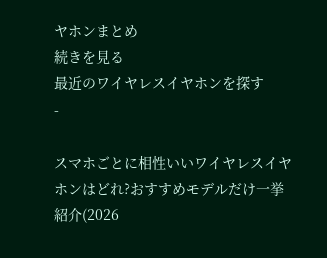ヤホンまとめ
続きを見る
最近のワイヤレスイヤホンを探す
-

スマホごとに相性いいワイヤレスイヤホンはどれ?おすすめモデルだけ一挙紹介(2026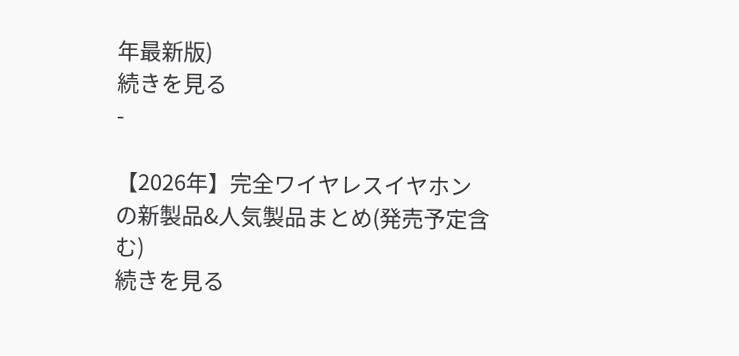年最新版)
続きを見る
-

【2026年】完全ワイヤレスイヤホンの新製品&人気製品まとめ(発売予定含む)
続きを見る